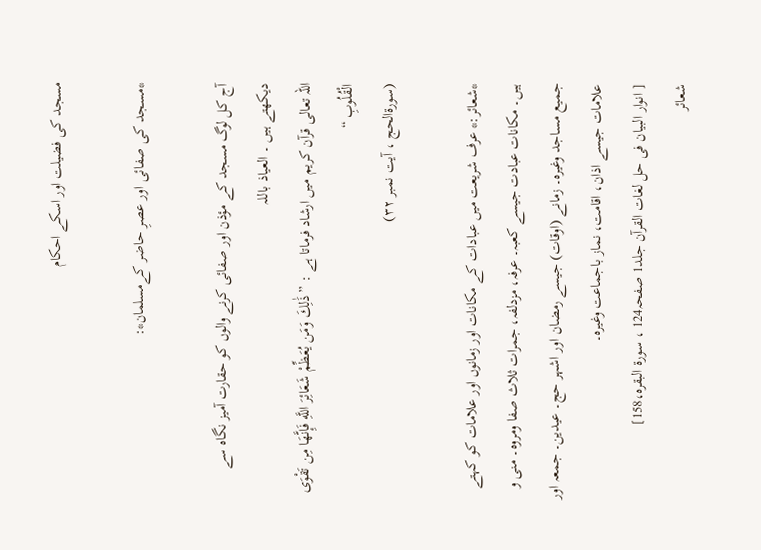مسجد کی فضیلت اور اسکے احکام

*مسجد کی صفائی اور عصرِ حاضر کےمسلمان*:

آج کل لوگ مسجد کے مؤذن اور صفائی کرنے والوں کو حقارت آمیز نگاہ سے دیکھتے ہیں ۔ العیاذ باللہ
اللہ تعالی قرآن کریم میں ارشاد فرماتا ہے : ”ذَٰلِكَ وَمَن يُعَظِّمْ شَعَائِرَ اللَّهِ فَإِنَّهَا مِن تَقْوَى الْقُلُوبِ “
(سورةالحج ، آیت نمبر ٣٢)

*شعائر:* عرف شریعت میں عبادات کے مکانات اور زمانوں اور علامات کو کہتے ہیں۔ مکانات عبادت جیسے کعبہ۔ عرفہ، مزدلفہ، جمرات ثلاث صفا ومروہ۔ منی و جمیع مساجد وغیرہ۔ زمانے (اوقات) جیسے رمضان اور اشہر حج۔ عیدین۔ جمعہ اور علامات جیسے اذان، اقامت، نماز باجماعت وغیرہ۔
[ انوار البیان فی حل لغات القرآن جلد1 صفحہ124 ، سورۃ البقرہ،158]
شعائر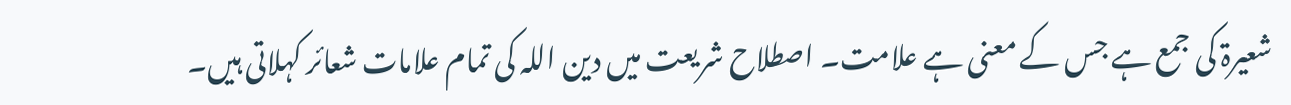شعیرۃ کی جمع ہے جس کے معنی ہے علامت۔ اصطلاح شریعت میں دین اللہ کی تمام علامات شعائر کہلاتی ہیں۔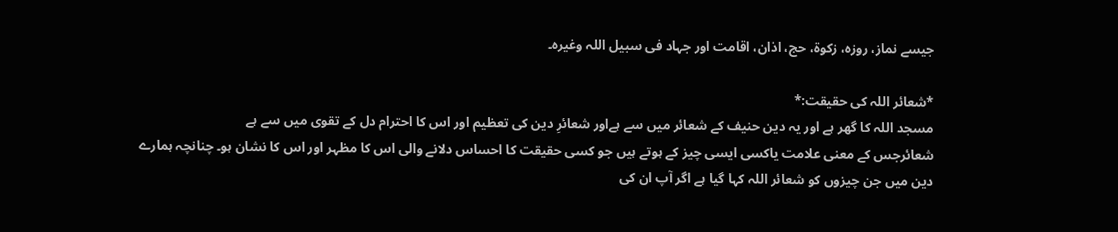جیسے نماز، روزہ، زکوۃ، حج، اذان، اقامت اور جہاد فی سبیل اللہ وغیرہ۔

*شعائر اللہ کی حقیقت:*
مسجد اللہ کا گھر ہے اور یہ دین حنیف کے شعائر میں سے ہےاور شعائرِ دین کی تعظیم اور اس کا احترام دل کے تقوی میں سے ہے
شعائرجس کے معنی علامت یاکسی ایسی چیز کے ہوتے ہیں جو کسی حقیقت کا احساس دلانے والی اس کا مظہر اور اس کا نشان ہو۔ چنانچہ ہمارے دین میں جن چیزوں کو شعائر اللہ کہا گیا ہے اگر آپ ان کی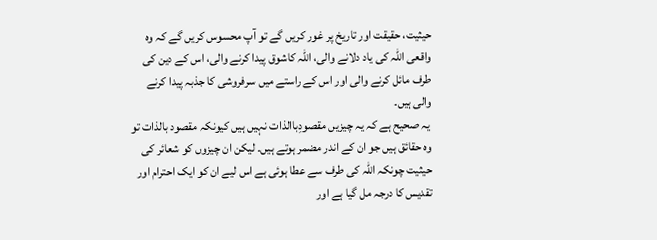حیثیت، حقیقت اور تاریخ پر غور کریں گے تو آپ محسوس کریں گے کہ وہ واقعی اللہ کی یاد دلانے والی، اللہ کاشوق پیدا کرنے والی، اس کے دین کی طرف مائل کرنے والی اور اس کے راستے میں سرفروشی کا جذبہ پیدا کرنے والی ہیں۔
 یہ صحیح ہے کہ یہ چیزیں مقصودِباالذات نہیں ہیں کیونکہ مقصود بالذات تو وہ حقائق ہیں جو ان کے اندر مضمر ہوتے ہیں۔ لیکن ان چیزوں کو شعائر کی حیثیت چونکہ اللہ کی طرف سے عطا ہوئی ہے اس لیے ان کو ایک احترام اور تقدیس کا درجہ مل گیا ہے اور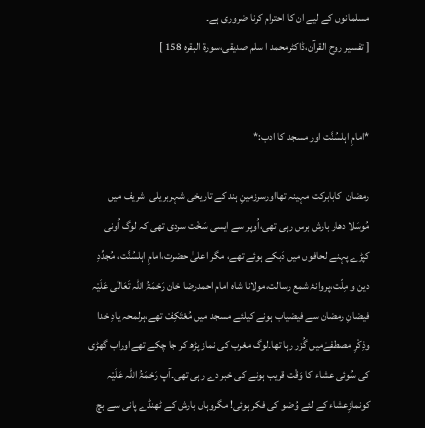مسلمانوں کے لیے ان کا احترام کرنا ضروری ہے۔
[ تفسیر روح القرآن،ڈاکٹرمحمد ا سلم صدیقی،سورۃ البقرہ 158 ]


*امامِ اہلسُنَّت اور مسجد کا ادب:*

رمضان  کابابرکت مہینہ تھااورسرزمینِ ہند کے تاریخی شہربریلی  شریف میں مُوسَلا دھار بارش برس رہی تھی،اُوپر سے ایسی سَخْت سردی تھی کہ لوگ اُونی کپڑے پہنے لحافوں میں دَبکے ہوئے تھے، مگر اعلیٰ حضرت،امامِ اہلسُنَّت، مُجدِّدِ دین و مِلّت،پروانۂ شمع رسالت،مولانا شاہ امام احمدرضا خان رَحْمَۃُ اللّٰہ تَعَالٰی عَلَیْہ فیضانِ رمضان سے فیضیاب ہونے کیلئے مسجد میں مُعْتَکِفْ تھے،ہرلمحہ یادِ خدا وذِکْرِ مصطفےٰمیں گُزر رہا تھا۔لوگ مغرب کی نماز پڑھ کر جا چکے تھےاوراب گھڑی کی سُوئی عشاء کا وَقْت قریب ہونے کی خبر دے رہی تھی۔آپ رَحْمَۃُ اللّٰہ عَلَیْہ کونمازِعشاء کے لئے وُضو کی فکر ہوئی! مگروہاں بارش کے ٹھنڈے پانی سے بچ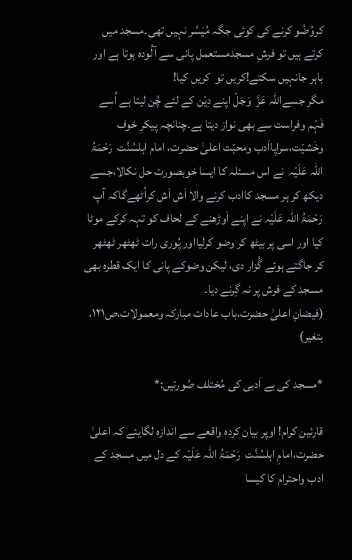کروُضُو کرنے کی کوئی جگہ مُیَسَّر نہیں تھی۔مسجد میں کرتے ہیں تو فرشِ مسجدمستعمل پانی سے آلُودہ ہوتا ہے اور باہر جانہیں سکتے!کریں تو  کریں کیا!
مگر جسےاللہ عَزَّ  وَجَلّ اپنے دِیْن کے لئے چُن لیتا ہے اُسے فَہْم وفراست سے بھی نواز دیتا ہے۔چنانچہ پیکرِ خوف وخَشیّت،سراپااَدب ومحبّت اعلیٰ حضرت، امام اہلسُنَّت  رَحْمَۃُ اللّٰہ عَلَیْہ  نے اس مسئلہ کا ایسا خوبصورت حل نکالا،جسے دیکھ کر ہر مسجد کاادب کرنے والا اَش اَش کراُٹھےگاکہ آپ رَحْمَۃُ اللّٰہ عَلَیْہ نے اپنے اَوڑھنے کے لحاف کو تہہ کرکے موٹا کیا اور اسی پر بیٹھ کر وضو کرلیااور پُوری رات ٹھٹھر ٹھٹھر کر جاگتے ہوئے گُزار دی، لیکن وضوکے پانی کا ایک قطرہ بھی مسجد کے فرش پر نہ گِرنے دیا۔
(فیضانِ اعلیٰ حضرت،باب عادات مبارکہ ومعمولات،ص۱۲۱، بتغیر)

*مسجد کی بے اَدبی کی مُختلف صُورتیں:*

قارئین کرام! اوپر بیان کردہ واقعے سے اندازہ لگایئے کہ اعلیٰ حضرت،امامِ اہلسُنَّت  رَحْمَۃُ اللّٰہ عَلَیْہ کے دل میں مسجد کے ادب واحترام کا کیسا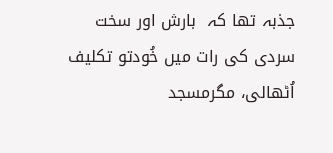جذبہ تھا کہ  بارش اور سخت سردی کی رات میں خُودتو تکلیف اُٹھالی، مگرمسجد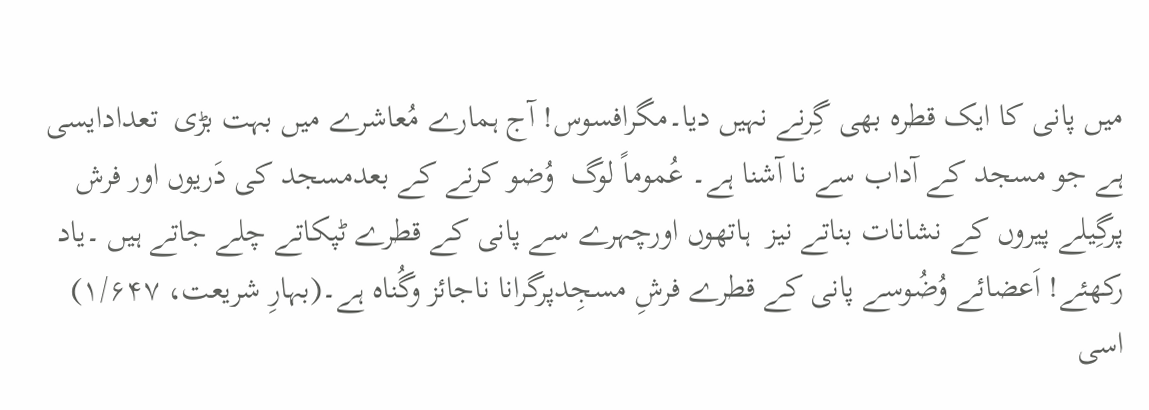میں پانی کا ایک قطرہ بھی گِرنے نہیں دیا۔مگرافسوس! آج ہمارے مُعاشرے میں بہت بڑی  تعدادایسی ہے جو مسجد کے آداب سے نا آشنا ہے۔ عُموماً لوگ  وُضو کرنے کے بعدمسجد کی دَریوں اور فرش پرگِیلے پیروں کے نشانات بناتے نیز  ہاتھوں اورچہرے سے پانی کے قطرے ٹپکاتے چلے جاتے ہیں ۔یاد رکھئے! اَعضائے وُضُوسے پانی کے قطرے فرشِ مسجِدپرگرانا ناجائز وگُناہ ہے۔(بہارِ شریعت، ۱/۶۴۷)
اسی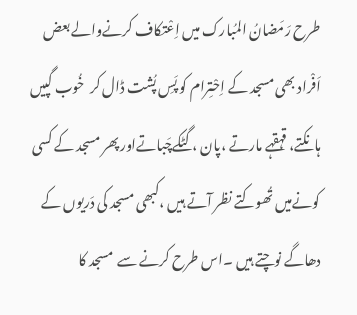طرح رَمَضانُ المُبارک میں اِعْتکاف کرنےوالے بعض اَفْراد بھی مسجد کے اِحْتِرام کو پَسِ پُشت ڈال کر  خُوب گپیں ہانکتے، قہقہے مارتے ،پان ،گٹکےچَباتےاور پھر مسجد کے کسی کونےمیں تُھوکتے نظر آتے ہیں ،کبھی مسجد کی دَریوں کے دھاگے نوچتے ہیں ۔اس طرح کرنے سے  مسجد کا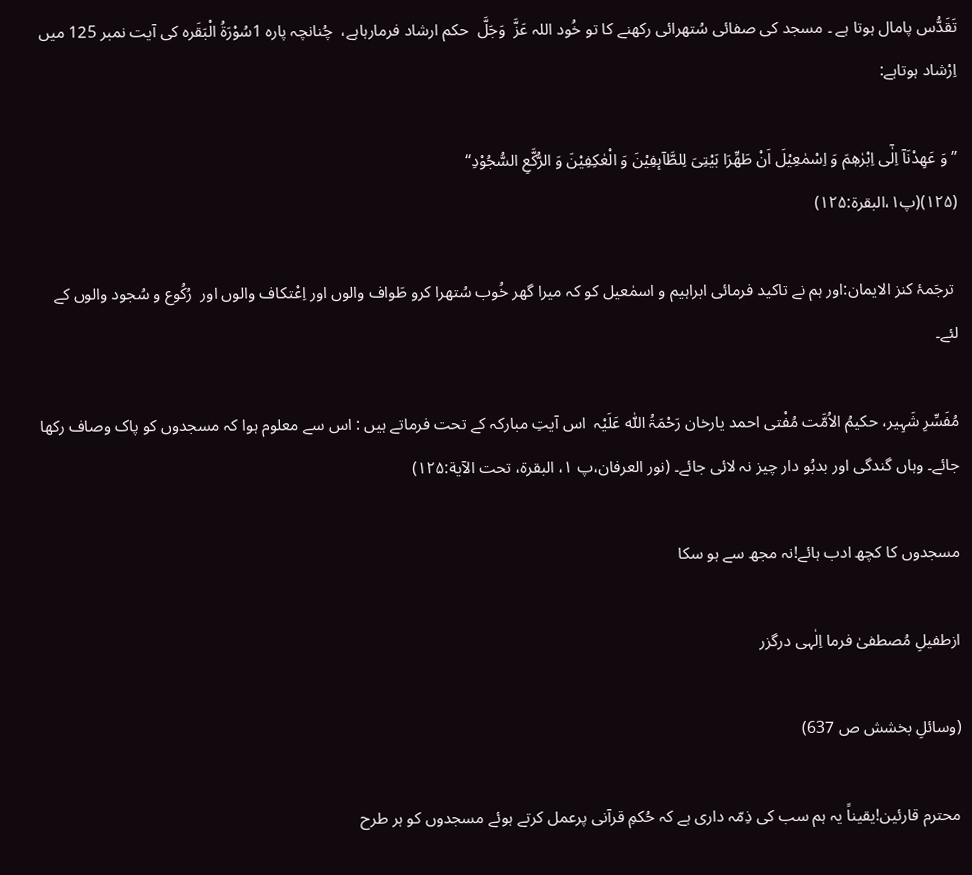تَقَدُّس پامال ہوتا ہے ۔ مسجد کی صفائی سُتھرائی رکھنے کا تو خُود اللہ عَزَّ  وَجَلَّ  حکم ارشاد فرمارہاہے،  چُنانچہ پارہ 1سُوْرَۃُ الْبَقَرہ کی آیت نمبر 125 میں اِرْشاد ہوتاہے:

”وَ عَهِدْنَاۤ اِلٰۤى اِبْرٰهٖمَ وَ اِسْمٰعِیْلَ اَنْ طَهِّرَا بَیْتِیَ لِلطَّآىٕفِیْنَ وَ الْعٰكِفِیْنَ وَ الرُّكَّعِ السُّجُوْدِ“
(۱۲۵)(پ۱،البقرة:۱۲۵)

 ترجَمۂ کنز الایمان:اور ہم نے تاکید فرمائی ابراہیم و اسمٰعیل کو کہ میرا گھر خُوب سُتھرا کرو طَواف والوں اور اِعْتکاف والوں اور  رُکُوع و سُجود والوں کے لئے۔

مُفَسِّرِ شَہِیر، حکیمُ الاُمَّت مُفْتی احمد یارخان رَحْمَۃُ اللّٰہ عَلَیْہ  اس آیتِ مبارکہ کے تحت فرماتے ہیں : اس سے معلوم ہوا کہ مسجدوں کو پاک وصاف رکھا جائے۔ وہاں گندگی اور بدبُو دار چیز نہ لائی جائے۔ (نور العرفان،پ ۱، البقرة، تحت الآیة:۱۲۵)

مسجدوں کا کچھ ادب ہائے!نہ مجھ سے ہو سکا

ازطفیلِ مُصطفیٰ فرما اِلٰہی درگزر

(وسائلِ بخشش ص 637)

محترم قارئین!یقیناً یہ ہم سب کی ذِمّہ داری ہے کہ حُکمِ قرآنی پرعمل کرتے ہوئے مسجدوں کو ہر طرح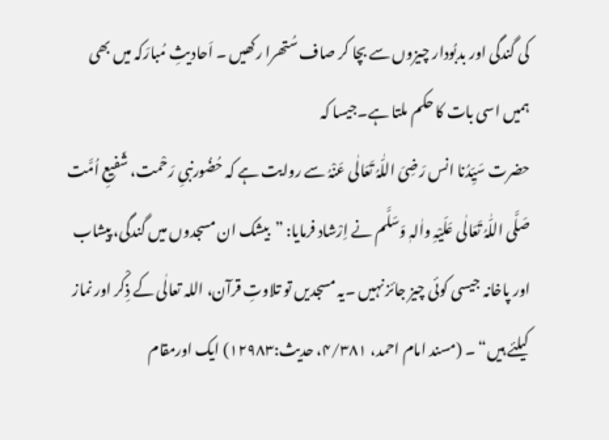کی گندگی اور بدبُودار چیزوں سے بچا کر صاف سُتھرا رکھیں ۔ اَحادیثِ مُبارَکہ میں بھی ہمیں اسی بات کا حکم ملتا ہے۔جیسا کہ
حضرت سَیِّدُنا انس رَضِیَ اللّٰہُ تَعَالٰی عَنْہُ سے روایت ہے کہ حُضُورنبیِ رَحْمت، شَفیعِ اُمَّت صَلَّی اللّٰہُ تَعَالٰی عَلَیْہِ واٰلہٖ وَسَلَّم نے اِرْشاد فرمایا: ”بیشک ان مسجدوں میں گندگی، پیشاب اور پاخانہ جیسی کوئی چیز جائز نہیں ۔یہ مسجدیں تو تلاوتِ قرآن، اللہ تعالٰی کے ذِکْر اور نماز کیلئے ہیں“ ۔ (مسند امام احمد، ۴/۳۸۱، حدیث:۱۲۹۸۳) ایک اورمقام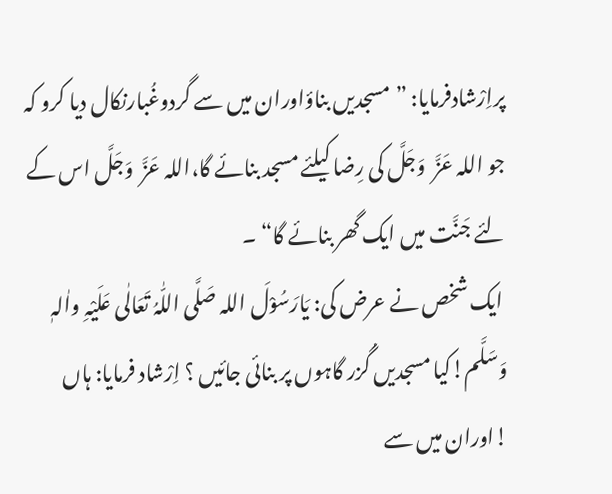پراِرْشادفرمایا: ”مسجدیں بناؤاوران میں سے گردوغُبارنکال دیا کرو کہ جو اللہ عَزَّ  وَجَلَّ کی رِضا کیلئے مسجد بنائے گا،اللہ عَزَّ  وَجَلَّ اس کے لئے جَنَّت میں ایک گھر بنائے گا“ ۔
 ایک شخص نے عرض کی: یَارَسُوْلَ اللہ صَلَّی اللّٰہُ تَعَالٰی عَلَیْہِ واٰلہٖ وَسَلَّم!کیا مسجدیں گُزر گاہوں پر بنائی جائیں ؟ اِرْشاد فرمایا: ہاں !اوران میں سے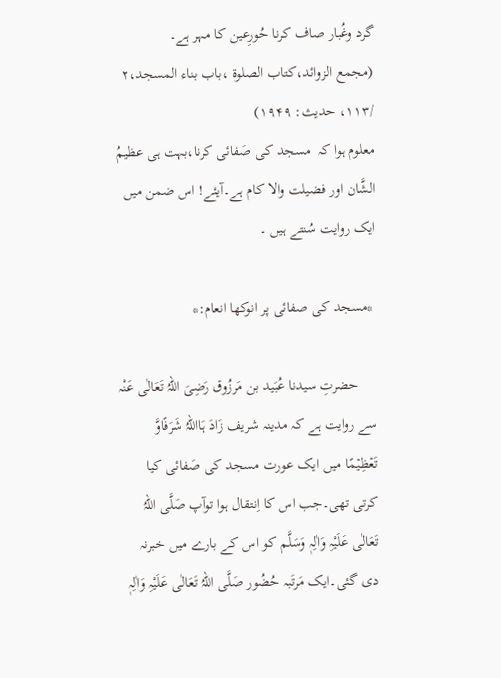گرد وغُبار صاف کرنا حُورِعین کا مہر ہے۔
(مجمع الزوائد،کتاب الصلوة ،باب بناء المسجد،۲ /۱۱۳، حدیث: ۱۹۴۹)
معلوم ہوا کہ  مسجد کی صَفائی کرنا،بہت ہی عظیمُ الشَّان اور فضیلت والا کام ہے۔آیئے! اس ضمن میں ایک روایت سُنتے ہیں ۔

 *مسجد کی صفائی پر انوکھا انعام:*

     حضرتِ سیدنا عُبَید بن مَرزُوق رَضِیَ اللہُ تَعَالٰی عَنْہ سے روایت ہے کہ مدینہ شریف زَادَ ہَااللہُ شَرَفًاوَّ تَعۡظِیۡمًا میں ایک عورت مسجد کی صَفائی کیا کرتی تھی۔جب اس کا اِنتقال ہوا توآپ صَلَّی اللہُ تَعَالٰی عَلَیْہِ وَاٰلِہٖ وَسَلَّم کو اس کے بارے میں خبرنہ دی گئی۔ایک مَرتَبہ حُضُور صَلَّی اللہُ تَعَالٰی عَلَیْہِ وَاٰلِہٖ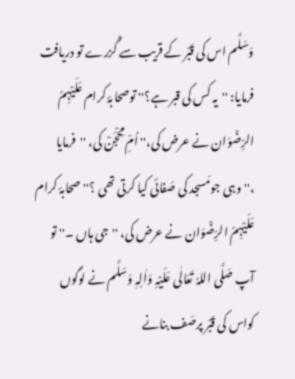وَسَلَّم اس کی قَبْر کے قریب سے گُزرے تو دریافت فرمایا: ''یہ کس کی قبر ہے؟'' توصحابۂ کرام عَلَیْہِمُ الرِّضْوَان نے عرض کی،'' اُمِّ مِحْجَنْ کی، ''فرمایا ،''وہی جومَسجد کی صَفائی کیا کرتی تھی ؟'' صحابۂ کرام عَلَیْہِمُ الرِّضْوَان نے عرض کی، ''جی ہاں ۔'' تو آپ صَلَّی اللہُ تَعَالٰی عَلَیْہِ وَاٰلِہٖ وَسَلَّم نے لوگوں کواس کی قَبْر پرصَف بنانے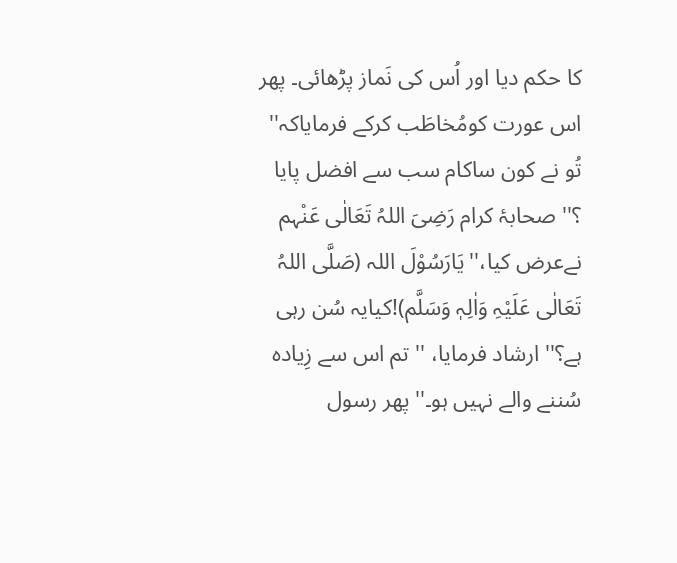کا حکم دیا اور اُس کی نَماز پڑھائی۔ پھر اس عورت کومُخاطَب کرکے فرمایاکہ'' تُو نے کون ساکام سب سے افضل پایا ؟'' صحابۂ کرام رَضِیَ اللہُ تَعَالٰی عَنْہم نےعرض کیا،''یَارَسُوْلَ اللہ (صَلَّی اللہُ تَعَالٰی عَلَیْہِ وَاٰلِہٖ وَسَلَّم)!کیایہ سُن رہی ہے؟'' ارشاد فرمایا، '' تم اس سے زِیادہ سُننے والے نہیں ہو۔''پھر رسول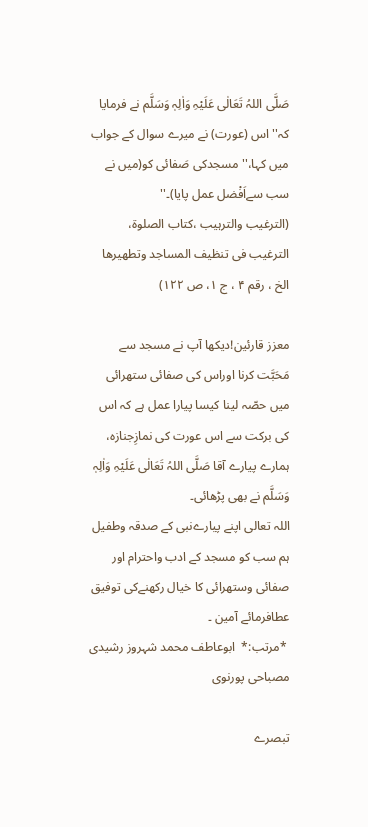صَلَّی اللہُ تَعَالٰی عَلَیْہِ وَاٰلِہٖ وَسَلَّم نے فرمایا کہ''اس (عورت) نے میرے سوال کے جواب میں کہا،'' مسجدکی صَفائی کو(میں نے سب سےاَفْضل عمل پایا)۔''
(الترغیب والترہیب ،کتاب الصلوۃ، الترغیب فی تنظیف المساجد وتطھیرھا الخ ، رقم ۴ ، ج ۱، ص ۱۲۲)

معزز قارئین!دیکھا آپ نے مسجد سے مَحَبَّت کرنا اوراس کی صفائی ستھرائی میں حصّہ لینا کیسا پیارا عمل ہے کہ اس کی برکت سے اس عورت کی نمازِجنازہ، ہمارے پیارے آقا صَلَّی اللہُ تَعَالٰی عَلَیْہِ وَاٰلِہٖ وَسَلَّم نے بھی پڑھائی۔
اللہ تعالی اپنے پیارےنبی کے صدقہ وطفیل ہم سب کو مسجد کے ادب واحترام اور صفائی وستھرائی کا خیال رکھنےکی توفیق عطافرمائے آمین ۔
 *مرتب:*  ابوعاطف محمد شہروز رشیدی مصباحی پورنوی

تبصرے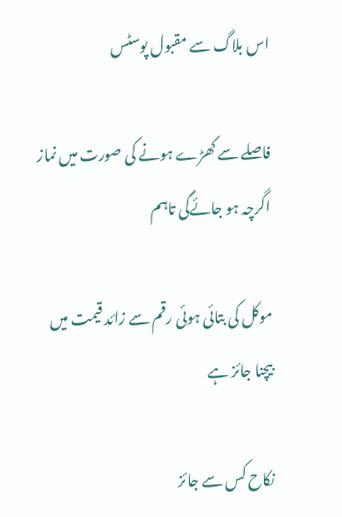اس بلاگ سے مقبول پوسٹس

فاصلے سے کھڑے ہونے کی صورت میں نماز اگرچہ ہو جائےگی تاہم

موکل کی بتائی ہوئی رقم سے زائد قیمت میں بیچنا جائز ہے

نکاح کس سے جائز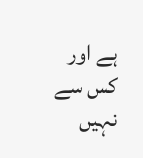ہے اور کس سے نہیں